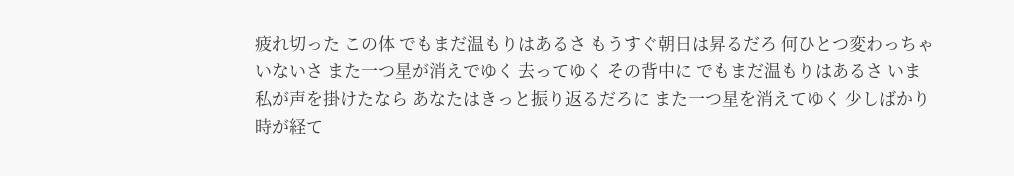疲れ切った この体 でもまだ温もりはあるさ もうすぐ朝日は昇るだろ 何ひとつ変わっちゃいないさ また一つ星が消えでゆく 去ってゆく その背中に でもまだ温もりはあるさ いま私が声を掛けたなら あなたはきっと振り返るだろに また一つ星を消えてゆく 少しばかり 時が経て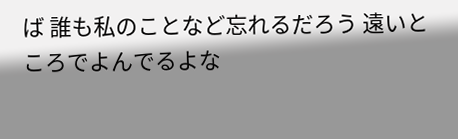ば 誰も私のことなど忘れるだろう 遠いところでよんでるよな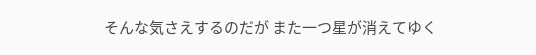そんな気さえするのだが また一つ星が消えてゆく